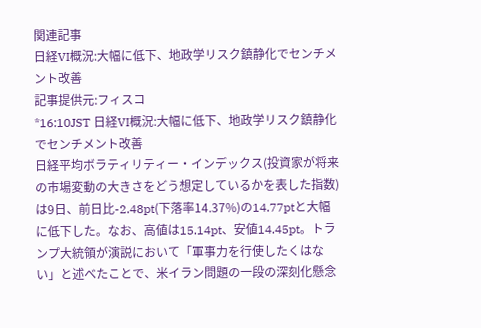関連記事
日経VI概況:大幅に低下、地政学リスク鎮静化でセンチメント改善
記事提供元:フィスコ
*16:10JST 日経VI概況:大幅に低下、地政学リスク鎮静化でセンチメント改善
日経平均ボラティリティー・インデックス(投資家が将来の市場変動の大きさをどう想定しているかを表した指数)は9日、前日比-2.48pt(下落率14.37%)の14.77ptと大幅に低下した。なお、高値は15.14pt、安値14.45pt。トランプ大統領が演説において「軍事力を行使したくはない」と述べたことで、米イラン問題の一段の深刻化懸念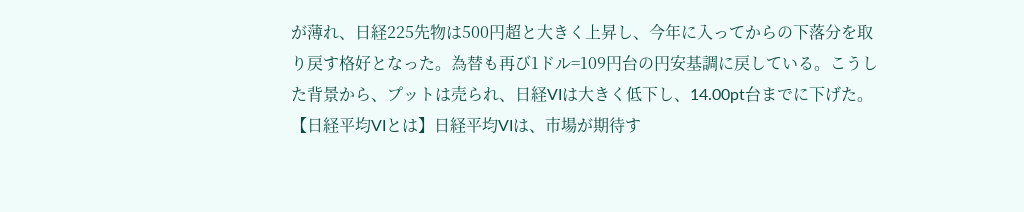が薄れ、日経225先物は500円超と大きく上昇し、今年に入ってからの下落分を取り戻す格好となった。為替も再び1ドル=109円台の円安基調に戻している。こうした背景から、プットは売られ、日経VIは大きく低下し、14.00pt台までに下げた。
【日経平均VIとは】日経平均VIは、市場が期待す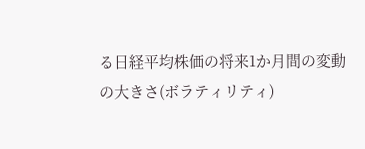る日経平均株価の将来1か月間の変動の大きさ(ボラティリティ)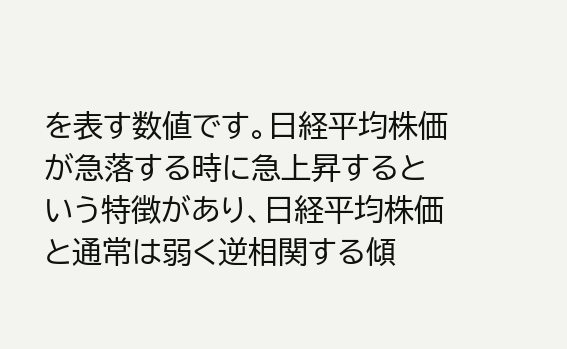を表す数値です。日経平均株価が急落する時に急上昇するという特徴があり、日経平均株価と通常は弱く逆相関する傾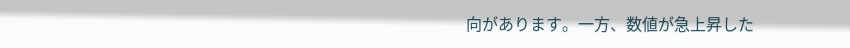向があります。一方、数値が急上昇した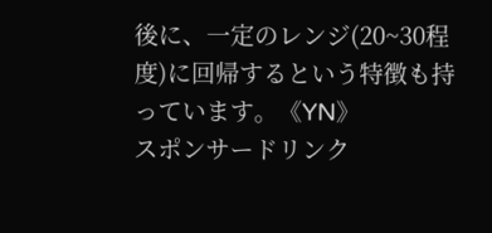後に、一定のレンジ(20~30程度)に回帰するという特徴も持っています。《YN》
スポンサードリンク